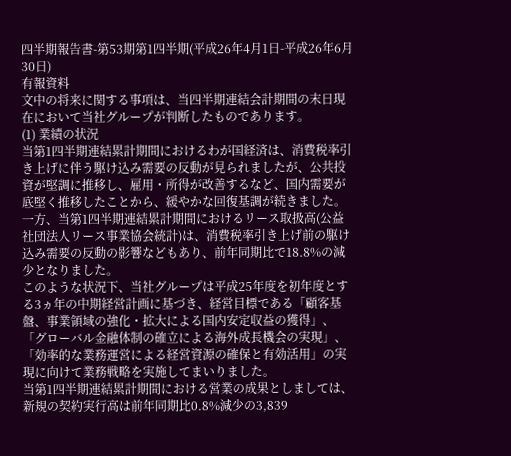四半期報告書-第53期第1四半期(平成26年4月1日-平成26年6月30日)
有報資料
文中の将来に関する事項は、当四半期連結会計期間の末日現在において当社グループが判断したものであります。
(1) 業績の状況
当第1四半期連結累計期間におけるわが国経済は、消費税率引き上げに伴う駆け込み需要の反動が見られましたが、公共投資が堅調に推移し、雇用・所得が改善するなど、国内需要が底堅く推移したことから、緩やかな回復基調が続きました。
一方、当第1四半期連結累計期間におけるリース取扱高(公益社団法人リース事業協会統計)は、消費税率引き上げ前の駆け込み需要の反動の影響などもあり、前年同期比で18.8%の減少となりました。
このような状況下、当社グループは平成25年度を初年度とする3ヵ年の中期経営計画に基づき、経営目標である「顧客基盤、事業領域の強化・拡大による国内安定収益の獲得」、「グローバル金融体制の確立による海外成長機会の実現」、「効率的な業務運営による経営資源の確保と有効活用」の実現に向けて業務戦略を実施してまいりました。
当第1四半期連結累計期間における営業の成果としましては、新規の契約実行高は前年同期比0.8%減少の3,839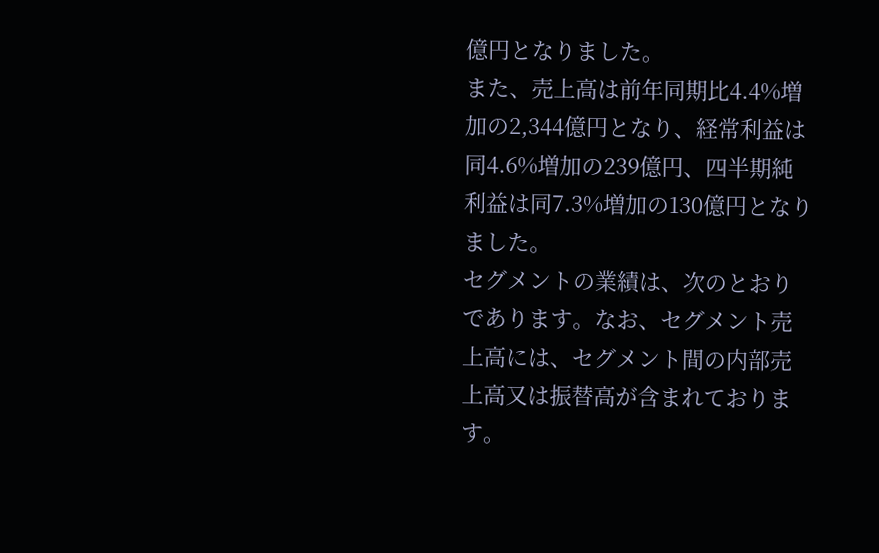億円となりました。
また、売上高は前年同期比4.4%増加の2,344億円となり、経常利益は同4.6%増加の239億円、四半期純利益は同7.3%増加の130億円となりました。
セグメントの業績は、次のとおりであります。なお、セグメント売上高には、セグメント間の内部売上高又は振替高が含まれております。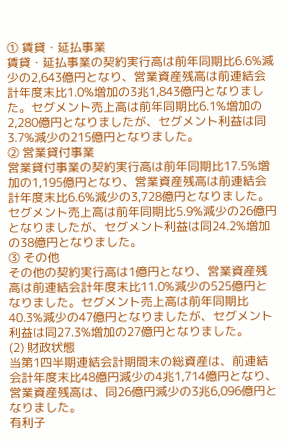① 賃貸・延払事業
賃貸・延払事業の契約実行高は前年同期比6.6%減少の2,643億円となり、営業資産残高は前連結会計年度末比1.0%増加の3兆1,843億円となりました。セグメント売上高は前年同期比6.1%増加の2,280億円となりましたが、セグメント利益は同3.7%減少の215億円となりました。
② 営業貸付事業
営業貸付事業の契約実行高は前年同期比17.5%増加の1,195億円となり、営業資産残高は前連結会計年度末比6.6%減少の3,728億円となりました。セグメント売上高は前年同期比5.9%減少の26億円となりましたが、セグメント利益は同24.2%増加の38億円となりました。
③ その他
その他の契約実行高は1億円となり、営業資産残高は前連結会計年度末比11.0%減少の525億円となりました。セグメント売上高は前年同期比40.3%減少の47億円となりましたが、セグメント利益は同27.3%増加の27億円となりました。
(2) 財政状態
当第1四半期連結会計期間末の総資産は、前連結会計年度末比48億円減少の4兆1,714億円となり、営業資産残高は、同26億円減少の3兆6,096億円となりました。
有利子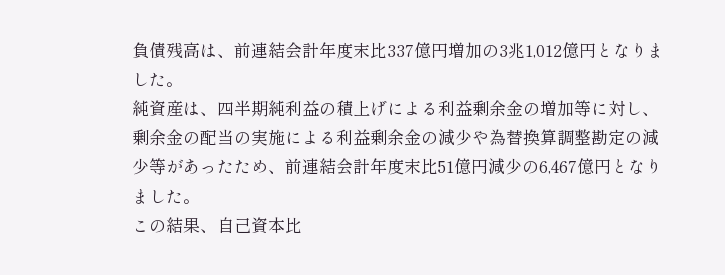負債残高は、前連結会計年度末比337億円増加の3兆1,012億円となりました。
純資産は、四半期純利益の積上げによる利益剰余金の増加等に対し、剰余金の配当の実施による利益剰余金の減少や為替換算調整勘定の減少等があったため、前連結会計年度末比51億円減少の6,467億円となりました。
この結果、自己資本比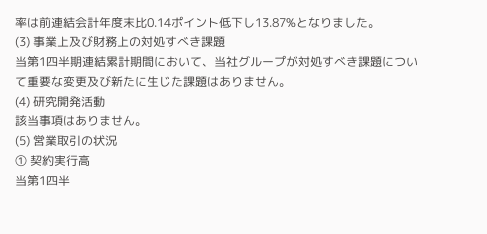率は前連結会計年度末比0.14ポイント低下し13.87%となりました。
(3) 事業上及び財務上の対処すべき課題
当第1四半期連結累計期間において、当社グループが対処すべき課題について重要な変更及び新たに生じた課題はありません。
(4) 研究開発活動
該当事項はありません。
(5) 営業取引の状況
① 契約実行高
当第1四半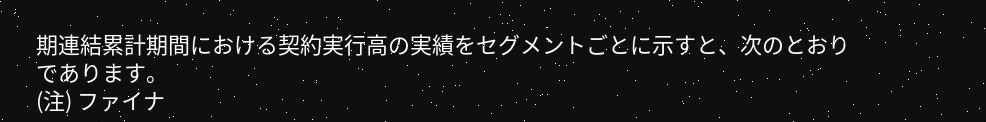期連結累計期間における契約実行高の実績をセグメントごとに示すと、次のとおりであります。
(注) ファイナ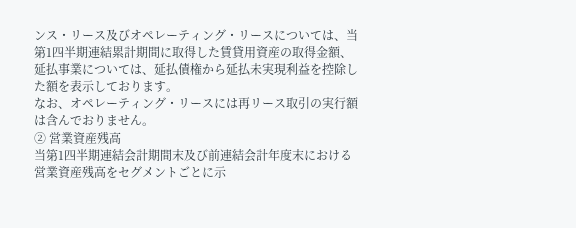ンス・リース及びオペレーティング・リースについては、当第1四半期連結累計期間に取得した賃貸用資産の取得金額、延払事業については、延払債権から延払未実現利益を控除した額を表示しております。
なお、オペレーティング・リースには再リース取引の実行額は含んでおりません。
② 営業資産残高
当第1四半期連結会計期間末及び前連結会計年度末における営業資産残高をセグメントごとに示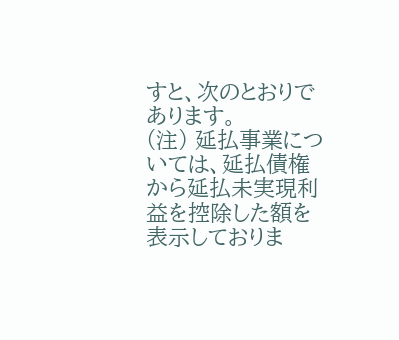すと、次のとおりであります。
(注) 延払事業については、延払債権から延払未実現利益を控除した額を表示しておりま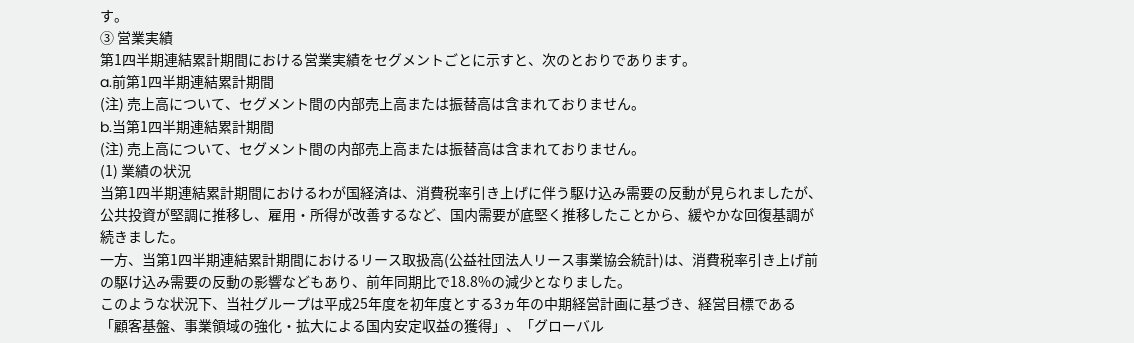す。
③ 営業実績
第1四半期連結累計期間における営業実績をセグメントごとに示すと、次のとおりであります。
a.前第1四半期連結累計期間
(注) 売上高について、セグメント間の内部売上高または振替高は含まれておりません。
b.当第1四半期連結累計期間
(注) 売上高について、セグメント間の内部売上高または振替高は含まれておりません。
(1) 業績の状況
当第1四半期連結累計期間におけるわが国経済は、消費税率引き上げに伴う駆け込み需要の反動が見られましたが、公共投資が堅調に推移し、雇用・所得が改善するなど、国内需要が底堅く推移したことから、緩やかな回復基調が続きました。
一方、当第1四半期連結累計期間におけるリース取扱高(公益社団法人リース事業協会統計)は、消費税率引き上げ前の駆け込み需要の反動の影響などもあり、前年同期比で18.8%の減少となりました。
このような状況下、当社グループは平成25年度を初年度とする3ヵ年の中期経営計画に基づき、経営目標である「顧客基盤、事業領域の強化・拡大による国内安定収益の獲得」、「グローバル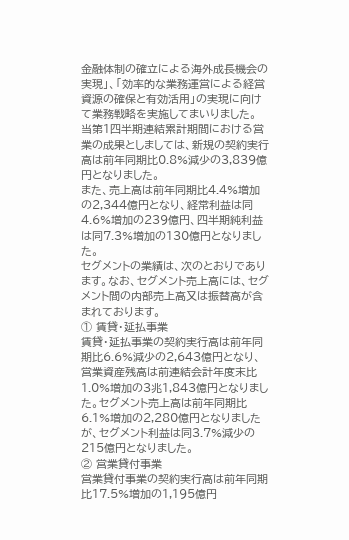金融体制の確立による海外成長機会の実現」、「効率的な業務運営による経営資源の確保と有効活用」の実現に向けて業務戦略を実施してまいりました。
当第1四半期連結累計期間における営業の成果としましては、新規の契約実行高は前年同期比0.8%減少の3,839億円となりました。
また、売上高は前年同期比4.4%増加の2,344億円となり、経常利益は同4.6%増加の239億円、四半期純利益は同7.3%増加の130億円となりました。
セグメントの業績は、次のとおりであります。なお、セグメント売上高には、セグメント間の内部売上高又は振替高が含まれております。
① 賃貸・延払事業
賃貸・延払事業の契約実行高は前年同期比6.6%減少の2,643億円となり、営業資産残高は前連結会計年度末比1.0%増加の3兆1,843億円となりました。セグメント売上高は前年同期比6.1%増加の2,280億円となりましたが、セグメント利益は同3.7%減少の215億円となりました。
② 営業貸付事業
営業貸付事業の契約実行高は前年同期比17.5%増加の1,195億円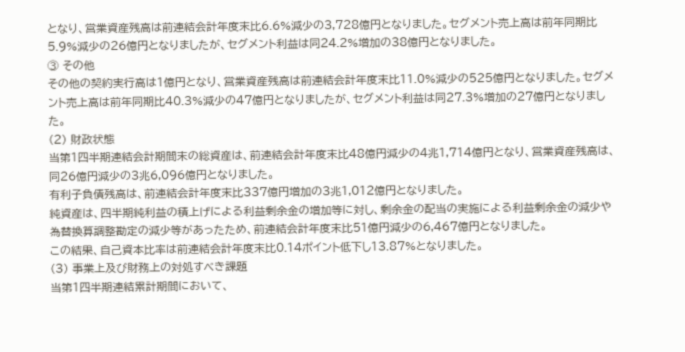となり、営業資産残高は前連結会計年度末比6.6%減少の3,728億円となりました。セグメント売上高は前年同期比5.9%減少の26億円となりましたが、セグメント利益は同24.2%増加の38億円となりました。
③ その他
その他の契約実行高は1億円となり、営業資産残高は前連結会計年度末比11.0%減少の525億円となりました。セグメント売上高は前年同期比40.3%減少の47億円となりましたが、セグメント利益は同27.3%増加の27億円となりました。
(2) 財政状態
当第1四半期連結会計期間末の総資産は、前連結会計年度末比48億円減少の4兆1,714億円となり、営業資産残高は、同26億円減少の3兆6,096億円となりました。
有利子負債残高は、前連結会計年度末比337億円増加の3兆1,012億円となりました。
純資産は、四半期純利益の積上げによる利益剰余金の増加等に対し、剰余金の配当の実施による利益剰余金の減少や為替換算調整勘定の減少等があったため、前連結会計年度末比51億円減少の6,467億円となりました。
この結果、自己資本比率は前連結会計年度末比0.14ポイント低下し13.87%となりました。
(3) 事業上及び財務上の対処すべき課題
当第1四半期連結累計期間において、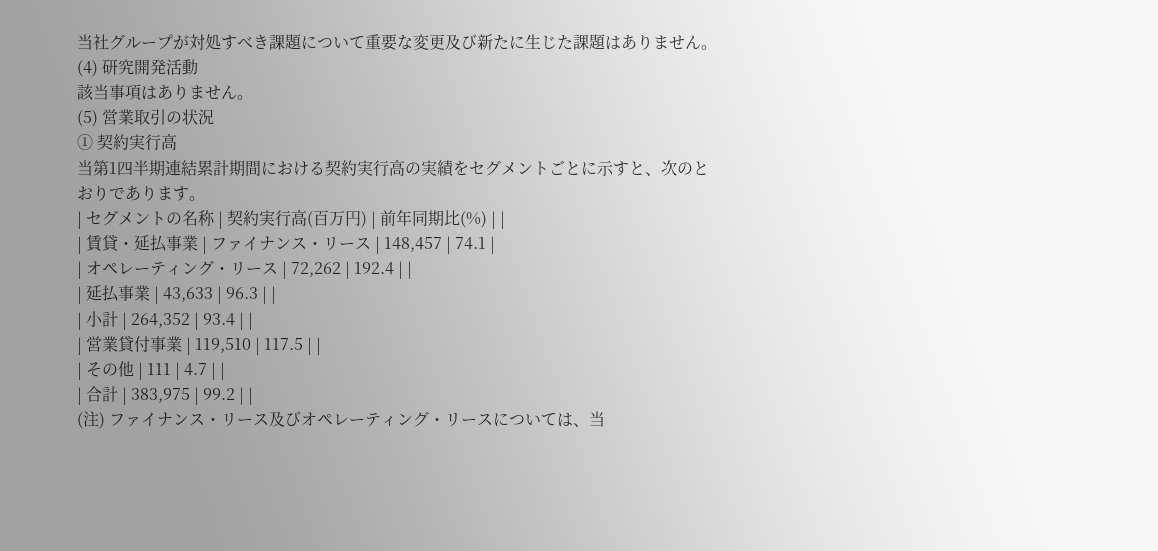当社グループが対処すべき課題について重要な変更及び新たに生じた課題はありません。
(4) 研究開発活動
該当事項はありません。
(5) 営業取引の状況
① 契約実行高
当第1四半期連結累計期間における契約実行高の実績をセグメントごとに示すと、次のとおりであります。
| セグメントの名称 | 契約実行高(百万円) | 前年同期比(%) | |
| 賃貸・延払事業 | ファイナンス・リース | 148,457 | 74.1 |
| オペレーティング・リース | 72,262 | 192.4 | |
| 延払事業 | 43,633 | 96.3 | |
| 小計 | 264,352 | 93.4 | |
| 営業貸付事業 | 119,510 | 117.5 | |
| その他 | 111 | 4.7 | |
| 合計 | 383,975 | 99.2 | |
(注) ファイナンス・リース及びオペレーティング・リースについては、当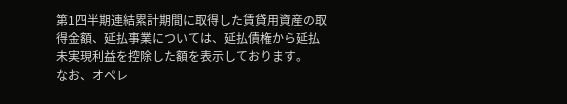第1四半期連結累計期間に取得した賃貸用資産の取得金額、延払事業については、延払債権から延払未実現利益を控除した額を表示しております。
なお、オペレ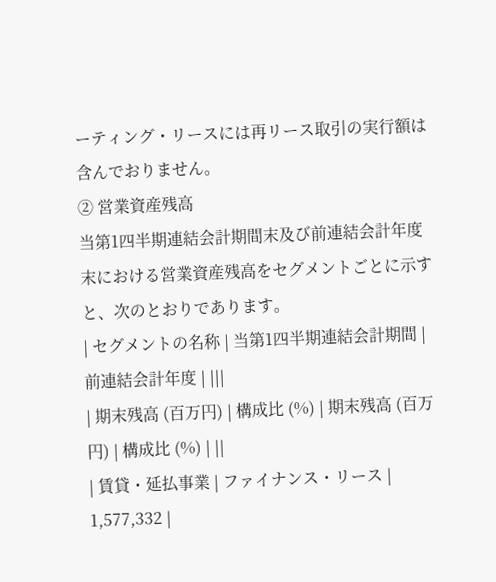ーティング・リースには再リース取引の実行額は含んでおりません。
② 営業資産残高
当第1四半期連結会計期間末及び前連結会計年度末における営業資産残高をセグメントごとに示すと、次のとおりであります。
| セグメントの名称 | 当第1四半期連結会計期間 | 前連結会計年度 | |||
| 期末残高 (百万円) | 構成比 (%) | 期末残高 (百万円) | 構成比 (%) | ||
| 賃貸・延払事業 | ファイナンス・リース | 1,577,332 |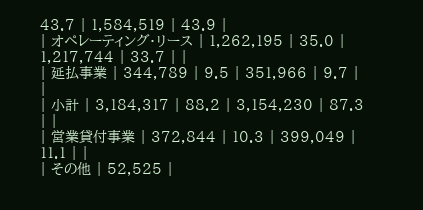43.7 | 1,584,519 | 43.9 |
| オペレーティング・リース | 1,262,195 | 35.0 | 1,217,744 | 33.7 | |
| 延払事業 | 344,789 | 9.5 | 351,966 | 9.7 | |
| 小計 | 3,184,317 | 88.2 | 3,154,230 | 87.3 | |
| 営業貸付事業 | 372,844 | 10.3 | 399,049 | 11.1 | |
| その他 | 52,525 |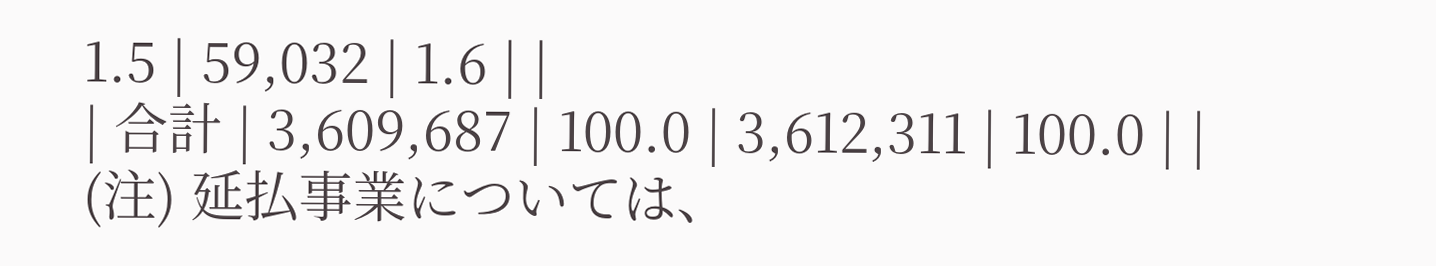1.5 | 59,032 | 1.6 | |
| 合計 | 3,609,687 | 100.0 | 3,612,311 | 100.0 | |
(注) 延払事業については、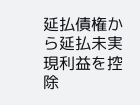延払債権から延払未実現利益を控除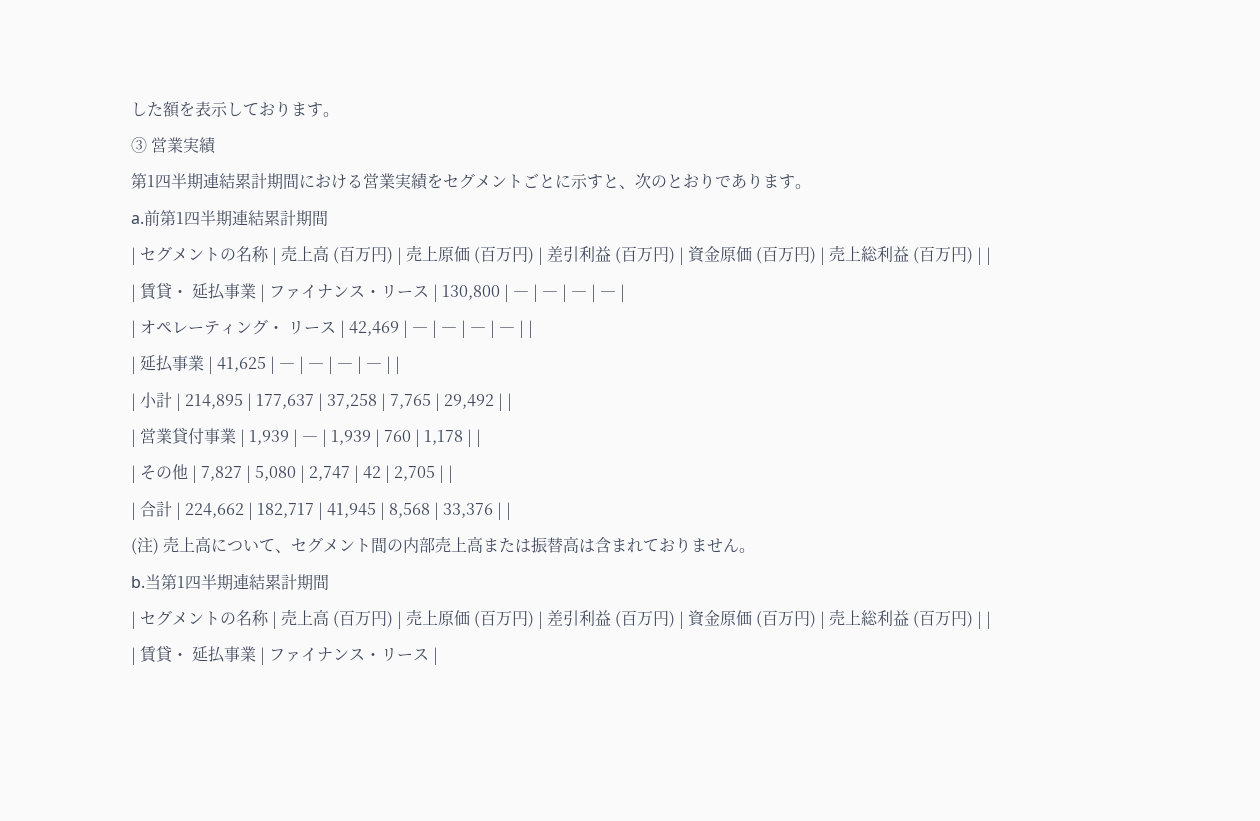した額を表示しております。
③ 営業実績
第1四半期連結累計期間における営業実績をセグメントごとに示すと、次のとおりであります。
a.前第1四半期連結累計期間
| セグメントの名称 | 売上高 (百万円) | 売上原価 (百万円) | 差引利益 (百万円) | 資金原価 (百万円) | 売上総利益 (百万円) | |
| 賃貸・ 延払事業 | ファイナンス・リース | 130,800 | ― | ― | ― | ― |
| オペレーティング・ リース | 42,469 | ― | ― | ― | ― | |
| 延払事業 | 41,625 | ― | ― | ― | ― | |
| 小計 | 214,895 | 177,637 | 37,258 | 7,765 | 29,492 | |
| 営業貸付事業 | 1,939 | ― | 1,939 | 760 | 1,178 | |
| その他 | 7,827 | 5,080 | 2,747 | 42 | 2,705 | |
| 合計 | 224,662 | 182,717 | 41,945 | 8,568 | 33,376 | |
(注) 売上高について、セグメント間の内部売上高または振替高は含まれておりません。
b.当第1四半期連結累計期間
| セグメントの名称 | 売上高 (百万円) | 売上原価 (百万円) | 差引利益 (百万円) | 資金原価 (百万円) | 売上総利益 (百万円) | |
| 賃貸・ 延払事業 | ファイナンス・リース |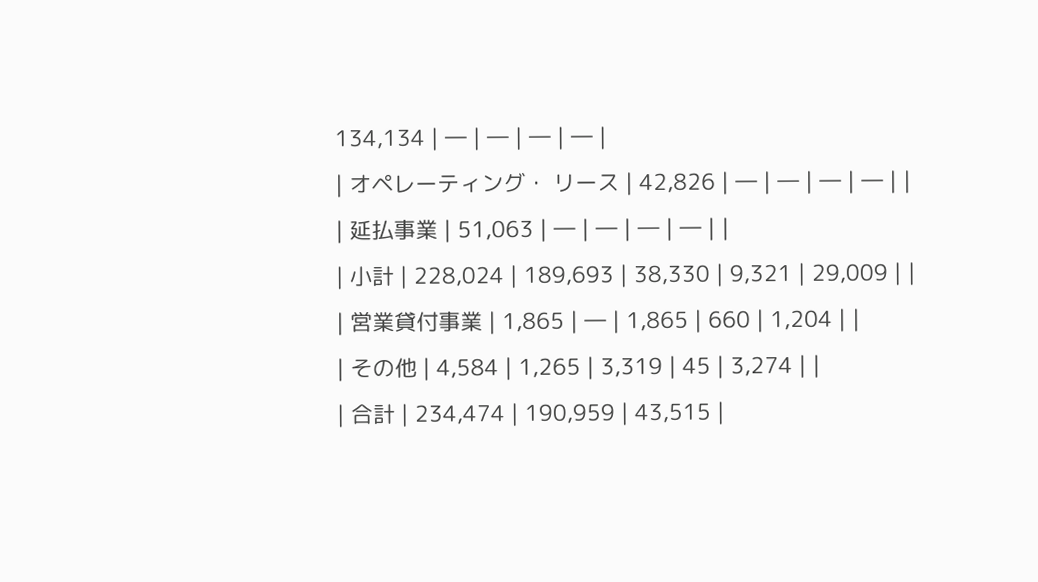134,134 | ― | ― | ― | ― |
| オペレーティング・ リース | 42,826 | ― | ― | ― | ― | |
| 延払事業 | 51,063 | ― | ― | ― | ― | |
| 小計 | 228,024 | 189,693 | 38,330 | 9,321 | 29,009 | |
| 営業貸付事業 | 1,865 | ― | 1,865 | 660 | 1,204 | |
| その他 | 4,584 | 1,265 | 3,319 | 45 | 3,274 | |
| 合計 | 234,474 | 190,959 | 43,515 |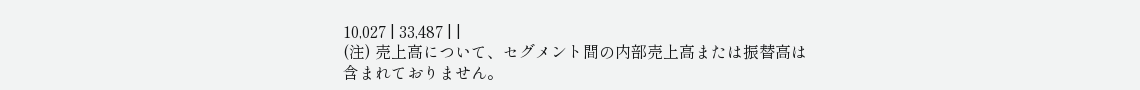10,027 | 33,487 | |
(注) 売上高について、セグメント間の内部売上高または振替高は含まれておりません。